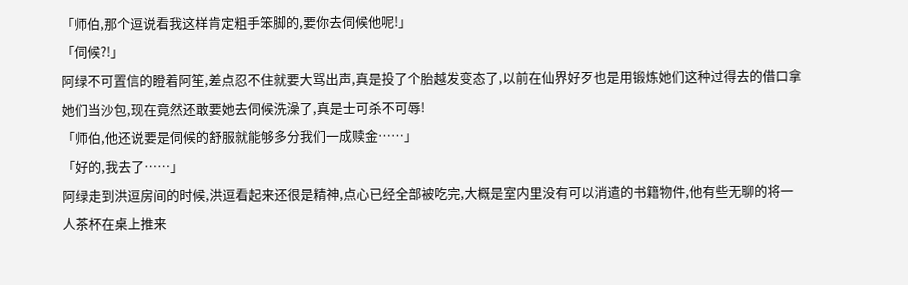「师伯,那个逗说看我这样肯定粗手笨脚的,要你去伺候他呢!」
「伺候?!」
阿绿不可置信的瞪着阿笙,差点忍不住就要大骂出声,真是投了个胎越发变态了,以前在仙界好歹也是用锻炼她们这种过得去的借口拿她们当沙包,现在竟然还敢要她去伺候洗澡了,真是士可杀不可辱!
「师伯,他还说要是伺候的舒服就能够多分我们一成赎金……」
「好的,我去了……」
阿绿走到洪逗房间的时候,洪逗看起来还很是精神,点心已经全部被吃完,大概是室内里没有可以消遣的书籍物件,他有些无聊的将一人茶杯在桌上推来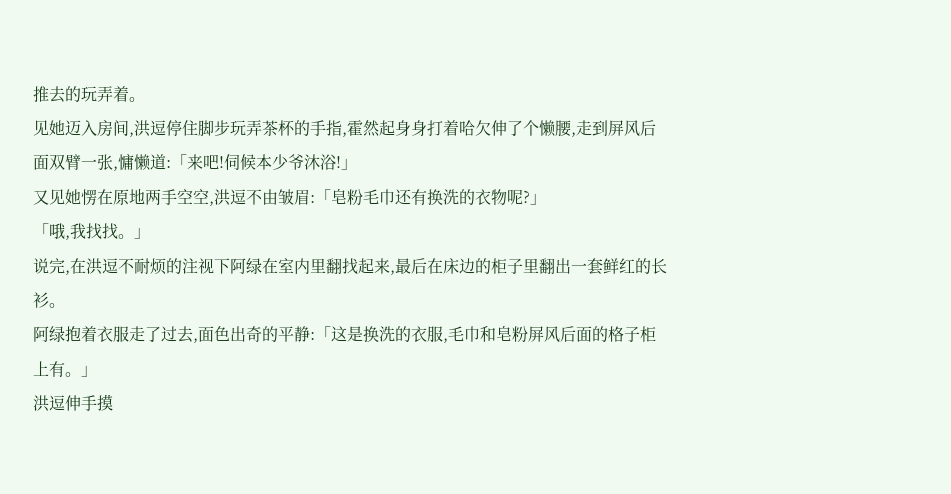推去的玩弄着。
见她迈入房间,洪逗停住脚步玩弄茶杯的手指,霍然起身身打着哈欠伸了个懒腰,走到屏风后面双臂一张,慵懒道:「来吧!伺候本少爷沐浴!」
又见她愣在原地两手空空,洪逗不由皱眉:「皂粉毛巾还有换洗的衣物呢?」
「哦,我找找。」
说完,在洪逗不耐烦的注视下阿绿在室内里翻找起来,最后在床边的柜子里翻出一套鲜红的长衫。
阿绿抱着衣服走了过去,面色出奇的平静:「这是换洗的衣服,毛巾和皂粉屏风后面的格子柜上有。」
洪逗伸手摸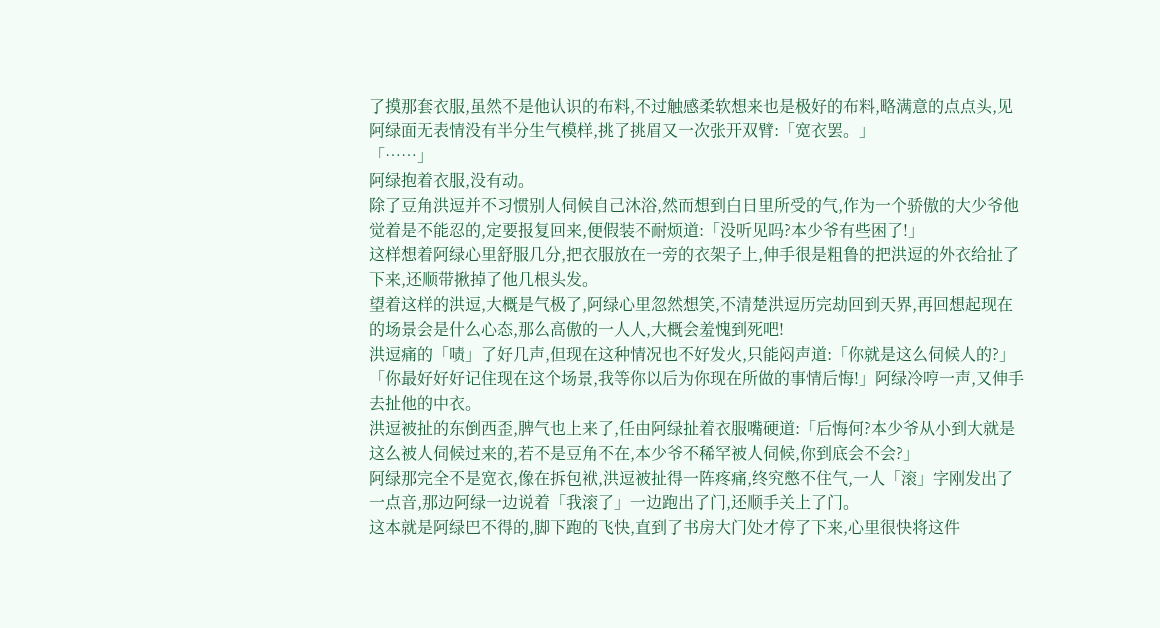了摸那套衣服,虽然不是他认识的布料,不过触感柔软想来也是极好的布料,略满意的点点头,见阿绿面无表情没有半分生气模样,挑了挑眉又一次张开双臂:「宽衣罢。」
「……」
阿绿抱着衣服,没有动。
除了豆角洪逗并不习惯别人伺候自己沐浴,然而想到白日里所受的气,作为一个骄傲的大少爷他觉着是不能忍的,定要报复回来,便假装不耐烦道:「没听见吗?本少爷有些困了!」
这样想着阿绿心里舒服几分,把衣服放在一旁的衣架子上,伸手很是粗鲁的把洪逗的外衣给扯了下来,还顺带揪掉了他几根头发。
望着这样的洪逗,大概是气极了,阿绿心里忽然想笑,不清楚洪逗历完劫回到天界,再回想起现在的场景会是什么心态,那么高傲的一人人,大概会羞愧到死吧!
洪逗痛的「啧」了好几声,但现在这种情况也不好发火,只能闷声道:「你就是这么伺候人的?」
「你最好好好记住现在这个场景,我等你以后为你现在所做的事情后悔!」阿绿冷哼一声,又伸手去扯他的中衣。
洪逗被扯的东倒西歪,脾气也上来了,任由阿绿扯着衣服嘴硬道:「后悔何?本少爷从小到大就是这么被人伺候过来的,若不是豆角不在,本少爷不稀罕被人伺候,你到底会不会?」
阿绿那完全不是宽衣,像在拆包袱,洪逗被扯得一阵疼痛,终究憋不住气,一人「滚」字刚发出了一点音,那边阿绿一边说着「我滚了」一边跑出了门,还顺手关上了门。
这本就是阿绿巴不得的,脚下跑的飞快,直到了书房大门处才停了下来,心里很快将这件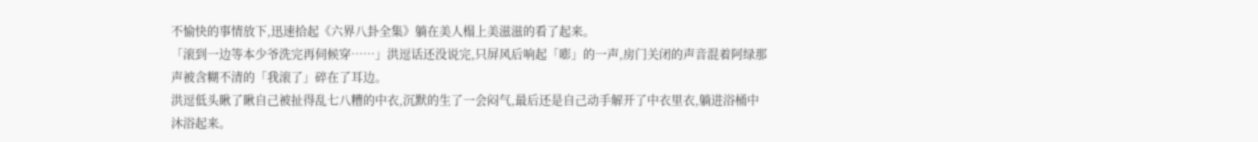不愉快的事情放下,迅速拾起《六界八卦全集》躺在美人榻上美滋滋的看了起来。
「滚到一边等本少爷洗完再伺候穿……」洪逗话还没说完,只屏风后响起「嘭」的一声,房门关闭的声音混着阿绿那声被含糊不清的「我滚了」碎在了耳边。
洪逗低头瞅了瞅自己被扯得乱七八糟的中衣,沉默的生了一会闷气,最后还是自己动手解开了中衣里衣,躺进浴桶中沐浴起来。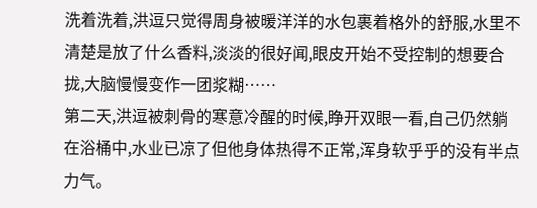洗着洗着,洪逗只觉得周身被暖洋洋的水包裹着格外的舒服,水里不清楚是放了什么香料,淡淡的很好闻,眼皮开始不受控制的想要合拢,大脑慢慢变作一团浆糊……
第二天,洪逗被刺骨的寒意冷醒的时候,睁开双眼一看,自己仍然躺在浴桶中,水业已凉了但他身体热得不正常,浑身软乎乎的没有半点力气。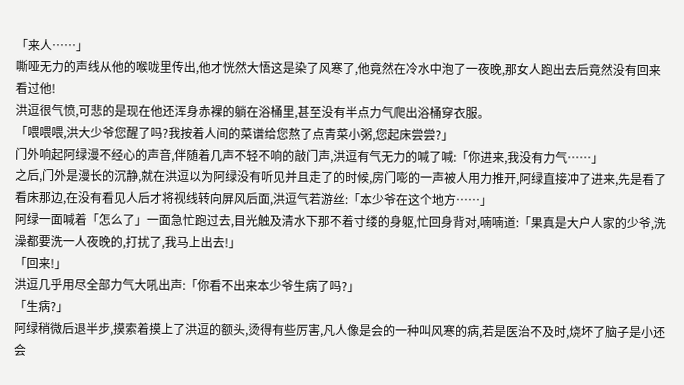「来人……」
嘶哑无力的声线从他的喉咙里传出,他才恍然大悟这是染了风寒了,他竟然在冷水中泡了一夜晚,那女人跑出去后竟然没有回来看过他!
洪逗很气愤,可悲的是现在他还浑身赤裸的躺在浴桶里,甚至没有半点力气爬出浴桶穿衣服。
「喂喂喂,洪大少爷您醒了吗?我按着人间的菜谱给您熬了点青菜小粥,您起床尝尝?」
门外响起阿绿漫不经心的声音,伴随着几声不轻不响的敲门声,洪逗有气无力的喊了喊:「你进来,我没有力气……」
之后,门外是漫长的沉静,就在洪逗以为阿绿没有听见并且走了的时候,房门嘭的一声被人用力推开,阿绿直接冲了进来,先是看了看床那边,在没有看见人后才将视线转向屏风后面,洪逗气若游丝:「本少爷在这个地方……」
阿绿一面喊着「怎么了」一面急忙跑过去,目光触及清水下那不着寸缕的身躯,忙回身背对,喃喃道:「果真是大户人家的少爷,洗澡都要洗一人夜晚的,打扰了,我马上出去!」
「回来!」
洪逗几乎用尽全部力气大吼出声:「你看不出来本少爷生病了吗?」
「生病?」
阿绿稍微后退半步,摸索着摸上了洪逗的额头,烫得有些厉害,凡人像是会的一种叫风寒的病,若是医治不及时,烧坏了脑子是小还会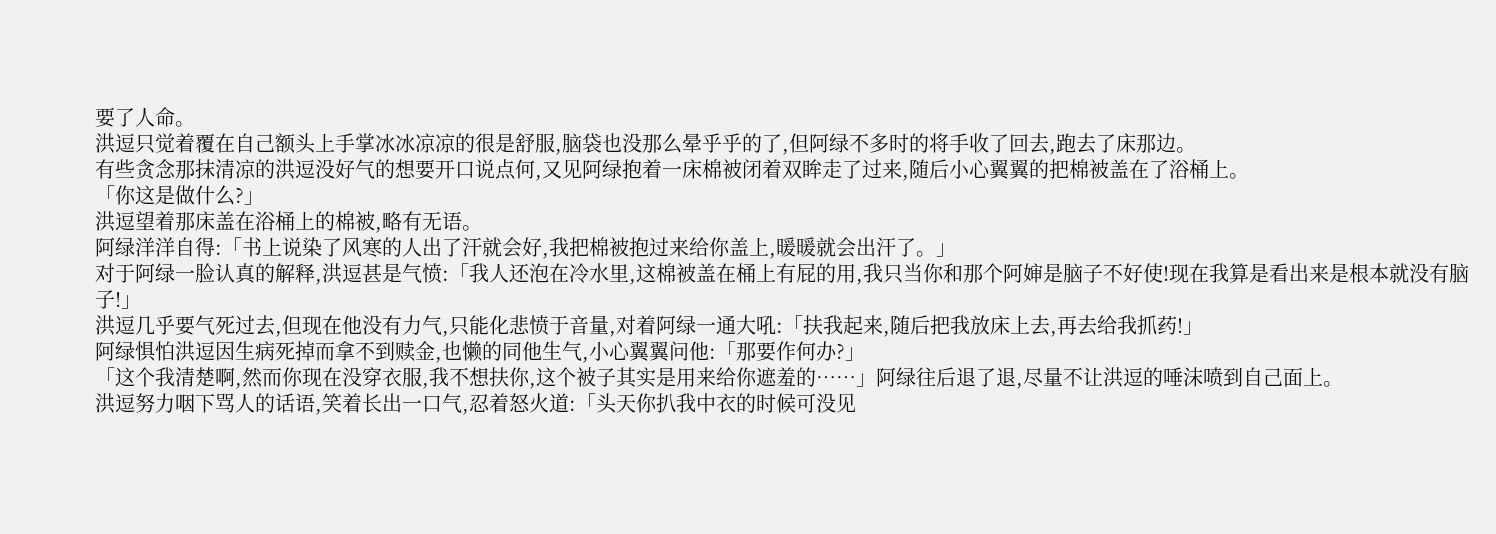要了人命。
洪逗只觉着覆在自己额头上手掌冰冰凉凉的很是舒服,脑袋也没那么晕乎乎的了,但阿绿不多时的将手收了回去,跑去了床那边。
有些贪念那抹清凉的洪逗没好气的想要开口说点何,又见阿绿抱着一床棉被闭着双眸走了过来,随后小心翼翼的把棉被盖在了浴桶上。
「你这是做什么?」
洪逗望着那床盖在浴桶上的棉被,略有无语。
阿绿洋洋自得:「书上说染了风寒的人出了汗就会好,我把棉被抱过来给你盖上,暖暖就会出汗了。」
对于阿绿一脸认真的解释,洪逗甚是气愤:「我人还泡在冷水里,这棉被盖在桶上有屁的用,我只当你和那个阿婶是脑子不好使!现在我算是看出来是根本就没有脑子!」
洪逗几乎要气死过去,但现在他没有力气,只能化悲愤于音量,对着阿绿一通大吼:「扶我起来,随后把我放床上去,再去给我抓药!」
阿绿惧怕洪逗因生病死掉而拿不到赎金,也懒的同他生气,小心翼翼问他:「那要作何办?」
「这个我清楚啊,然而你现在没穿衣服,我不想扶你,这个被子其实是用来给你遮羞的……」阿绿往后退了退,尽量不让洪逗的唾沫喷到自己面上。
洪逗努力咽下骂人的话语,笑着长出一口气,忍着怒火道:「头天你扒我中衣的时候可没见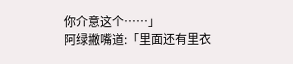你介意这个……」
阿绿撇嘴道:「里面还有里衣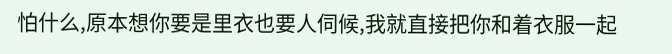怕什么,原本想你要是里衣也要人伺候,我就直接把你和着衣服一起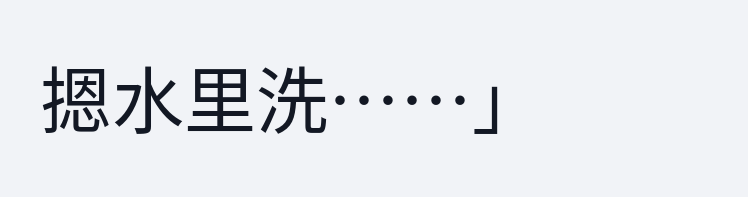摁水里洗……」